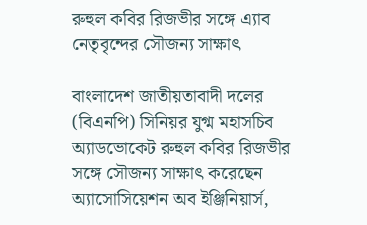রুহুল কবির রিজভীর সঙ্গে এ্যাব নেতৃবৃন্দের সৌজন্য সাক্ষাৎ

বাংলাদেশ জাতীয়তাবাদী দলের (বিএনপি) সিনিয়র যুগ্ম মহাসচিব অ্যাডভোকেট রুহুল কবির রিজভীর সঙ্গে সৌজন্য সাক্ষাৎ করেছেন অ্যাসোসিয়েশন অব ইঞ্জিনিয়ার্স,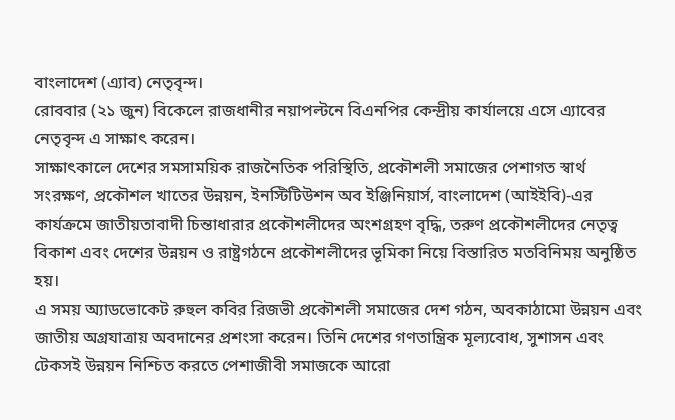বাংলাদেশ (এ্যাব) নেতৃবৃন্দ।
রোববার (২১ জুন) বিকেলে রাজধানীর নয়াপল্টনে বিএনপির কেন্দ্রীয় কার্যালয়ে এসে এ্যাবের নেতৃবৃন্দ এ সাক্ষাৎ করেন।
সাক্ষাৎকালে দেশের সমসাময়িক রাজনৈতিক পরিস্থিতি, প্রকৌশলী সমাজের পেশাগত স্বার্থ সংরক্ষণ, প্রকৌশল খাতের উন্নয়ন, ইনস্টিটিউশন অব ইঞ্জিনিয়ার্স, বাংলাদেশ (আইইবি)-এর কার্যক্রমে জাতীয়তাবাদী চিন্তাধারার প্রকৌশলীদের অংশগ্রহণ বৃদ্ধি, তরুণ প্রকৌশলীদের নেতৃত্ব বিকাশ এবং দেশের উন্নয়ন ও রাষ্ট্রগঠনে প্রকৌশলীদের ভূমিকা নিয়ে বিস্তারিত মতবিনিময় অনুষ্ঠিত হয়।
এ সময় অ্যাডভোকেট রুহুল কবির রিজভী প্রকৌশলী সমাজের দেশ গঠন, অবকাঠামো উন্নয়ন এবং জাতীয় অগ্রযাত্রায় অবদানের প্রশংসা করেন। তিনি দেশের গণতান্ত্রিক মূল্যবোধ, সুশাসন এবং টেকসই উন্নয়ন নিশ্চিত করতে পেশাজীবী সমাজকে আরো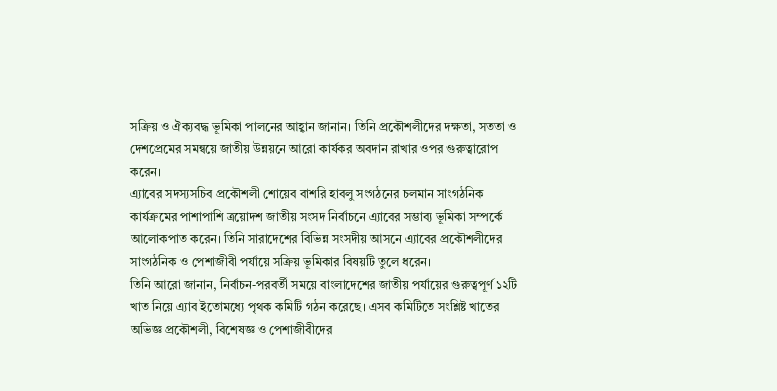সক্রিয় ও ঐক্যবদ্ধ ভূমিকা পালনের আহ্বান জানান। তিনি প্রকৌশলীদের দক্ষতা, সততা ও দেশপ্রেমের সমন্বয়ে জাতীয় উন্নয়নে আরো কার্যকর অবদান রাখার ওপর গুরুত্বারোপ করেন।
এ্যাবের সদস্যসচিব প্রকৌশলী শোয়েব বাশরি হাবলু সংগঠনের চলমান সাংগঠনিক কার্যক্রমের পাশাপাশি ত্রয়োদশ জাতীয় সংসদ নির্বাচনে এ্যাবের সম্ভাব্য ভূমিকা সম্পর্কে আলোকপাত করেন। তিনি সারাদেশের বিভিন্ন সংসদীয় আসনে এ্যাবের প্রকৌশলীদের সাংগঠনিক ও পেশাজীবী পর্যায়ে সক্রিয় ভূমিকার বিষয়টি তুলে ধরেন।
তিনি আরো জানান, নির্বাচন-পরবর্তী সময়ে বাংলাদেশের জাতীয় পর্যায়ের গুরুত্বপূর্ণ ১২টি খাত নিয়ে এ্যাব ইতোমধ্যে পৃথক কমিটি গঠন করেছে। এসব কমিটিতে সংশ্লিষ্ট খাতের অভিজ্ঞ প্রকৌশলী, বিশেষজ্ঞ ও পেশাজীবীদের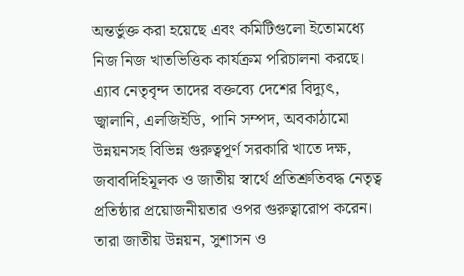অন্তর্ভুক্ত করা হয়েছে এবং কমিটিগুলো ইতোমধ্যে নিজ নিজ খাতভিত্তিক কার্যক্রম পরিচালনা করছে।
এ্যাব নেতৃবৃন্দ তাদের বক্তব্যে দেশের বিদ্যুৎ, জ্বালানি, এলজিইডি, পানি সম্পদ, অবকাঠামো উন্নয়নসহ বিভিন্ন গুরুত্বপূর্ণ সরকারি খাতে দক্ষ, জবাবদিহিমূলক ও জাতীয় স্বার্থে প্রতিশ্রুতিবদ্ধ নেতৃত্ব প্রতিষ্ঠার প্রয়োজনীয়তার ওপর গুরুত্বারোপ করেন।
তারা জাতীয় উন্নয়ন, সুশাসন ও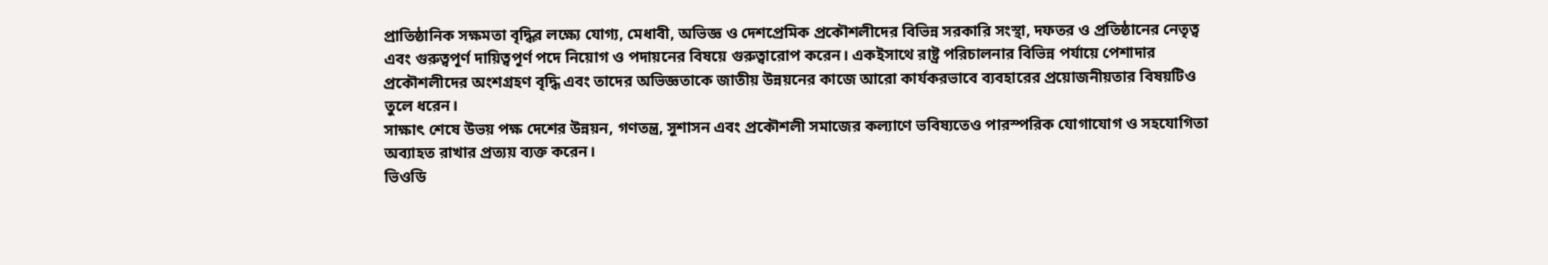প্রাতিষ্ঠানিক সক্ষমতা বৃদ্ধির লক্ষ্যে যোগ্য, মেধাবী, অভিজ্ঞ ও দেশপ্রেমিক প্রকৌশলীদের বিভিন্ন সরকারি সংস্থা, দফতর ও প্রতিষ্ঠানের নেতৃত্ব এবং গুরুত্বপূর্ণ দায়িত্বপূর্ণ পদে নিয়োগ ও পদায়নের বিষয়ে গুরুত্বারোপ করেন। একইসাথে রাষ্ট্র পরিচালনার বিভিন্ন পর্যায়ে পেশাদার প্রকৌশলীদের অংশগ্রহণ বৃদ্ধি এবং তাদের অভিজ্ঞতাকে জাতীয় উন্নয়নের কাজে আরো কার্যকরভাবে ব্যবহারের প্রয়োজনীয়তার বিষয়টিও তুলে ধরেন।
সাক্ষাৎ শেষে উভয় পক্ষ দেশের উন্নয়ন, গণতন্ত্র, সুশাসন এবং প্রকৌশলী সমাজের কল্যাণে ভবিষ্যতেও পারস্পরিক যোগাযোগ ও সহযোগিতা অব্যাহত রাখার প্রত্যয় ব্যক্ত করেন।
ভিওডি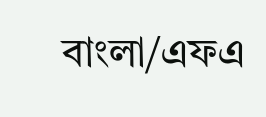বাংলা/এফএ